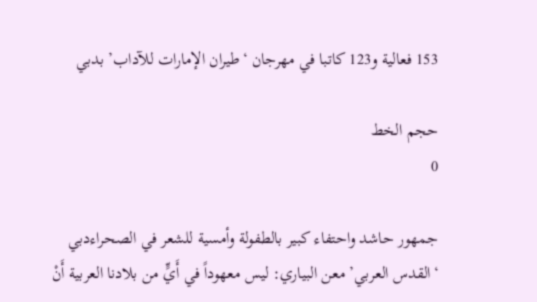153 فعالية و123 كاتبا في مهرجان ‘طيران الإمارات للآداب’ بدبي

حجم الخط
0

جمهور حاشد واحتفاء كبير بالطفولة وأمسية للشعر في الصحراءدبي ‘القدس العربي’ معن البياري: ليس معهوداً في أَيٍّ من بلادنا العربية أَنْ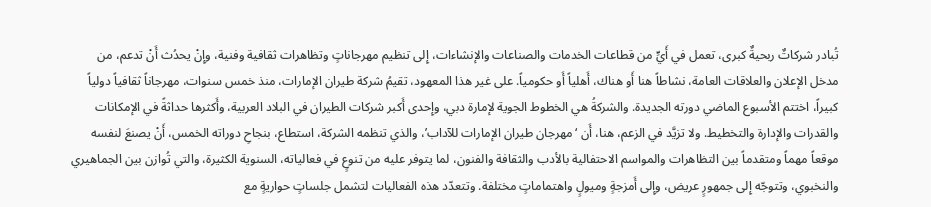تُبادر شركاتٌ ربحيةٌ كبرى، تعمل في أَيٍّ من قطاعات الخدمات والصناعات والإنشاءات، إِلى تنظيم مهرجاناتٍ وتظاهرات ثقافية وفنية، وإِنْ يحدُث أَنْ تدعم، من مدخل الإعلان والعلاقات العامة، نشاطاً هنا أَو هناك، أَهلياً أَو حكومياً. على غير هذا المعهود، تقيمُ شركة طيران الإمارات، منذ خمس سنوات، مهرجاناً ثقافياً دولياً كبيراً، اختتم الأسبوع الماضي دورته الجديدة. والشركةُ هي الخطوط الجوية لإمارة دبي، وإِحدى أَكبر شركات الطيران في البلاد العربية، وأَكثرها حداثةً في الإمكانات والقدرات والإدارة والتخطيط. ولا تزيَّد في الزعم، هنا، أَن ‘مهرجان طيران الإمارات للآداب’، والذي تنظمه الشركة، استطاع، بنجاحِ دوراته الخمس، أَنْ يصنعَ لنفسه موقعاً مهماً ومتقدماً بين التظاهرات والمواسم الاحتفالية بالأدب والثقافة والفنون، لما يتوفر عليه من تنوعٍ في فعالياته، السنوية الكثيرة، والتي تُوازن بين الجماهيري والنخبوي، وتتوجّه إِلى جمهورٍ عريض، وإِلى أَمزجةٍ وميولٍ واهتماماتٍ مختلفة. وتتعدّد هذه الفعاليات لتشمل جلساتٍ حواريةٍ مع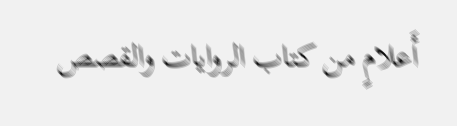أَعلامٍ من كتاب الروايات والقصص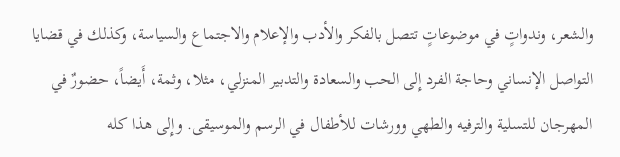والشعر، وندواتٍ في موضوعاتٍ تتصل بالفكر والأدب والإعلام والاجتماع والسياسة، وكذلك في قضايا التواصل الإنساني وحاجة الفرد إِلى الحب والسعادة والتدبير المنزلي، مثلا، وثمة، أَيضاً، حضورٌ في المهرجان للتسلية والترفيه والطهي وورشات للأطفال في الرسم والموسيقى. وإِلى هذا كله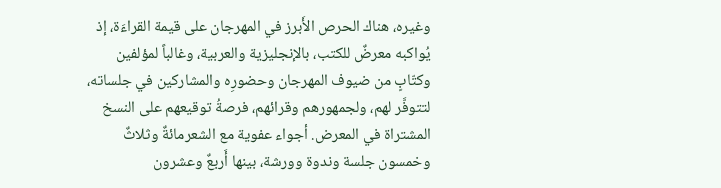وغيره، هناك الحرص الأَبرز في المهرجان على قيمة القراءَة، إذ يُواكبه معرضٌ للكتب، بالإنجليزية والعربية، وغالباً لمؤلفين وكتّابٍ من ضيوف المهرجان وحضورِه والمشاركين في جلساته، لتتوفَّر لهم، ولجمهورهم وقرائهم، فرصةُ توقيعهم على النسخ المشتراة في المعرض. أجواء عفوية مع الشعرمائةٌ وثلاثٌ وخمسون جلسة وندوة وورشة، بينها أَربعٌ وعشرون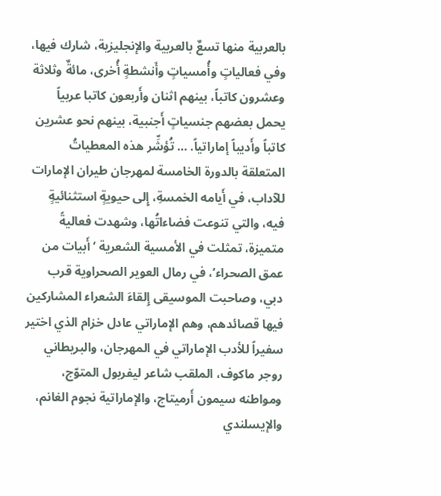بالعربية منها تسعٌ بالعربية والإنجليزية، شارك فيها، وفي فعالياتٍ وأُمسياتٍ وأَنشطةٍ أُخرى، مائةٌ وثلاثة وعشرون كاتباً، بينهم اثنان وأَربعون كاتبا عربياً يحمل بعضهم جنسياتٍ أَجنبية، بينهم نحو عشرين كاتباً وأَديباً إماراتياً. … تُؤشِّر هذه المعطياتُ المتعلقة بالدورة الخامسة لمهرجان طيران الإمارات للآداب، في أَيامه الخمسةِ، إِلى حيويةٍ استثنائيةٍ فيه، والتي تنوعت فضاءاتُها، وشهدت فعاليةً متميزة، تمثلت في الأمسية الشعرية ‘أَبيات من عمق الصحراء’، في رمال العوير الصحراوية قرب دبي، وصاحبت الموسيقى إِلقاءَ الشعراء المشاركين فيها قصائدهم، وهم الإماراتي عادل خزام الذي اختير سفيراً للأدب الإماراتي في المهرجان، والبريطاني روجر ماكوف، الملقب شاعر ليفربول المتوّج، ومواطنه سيمون أَرميتاج، والإماراتية نجوم الغانم، والإيسلندي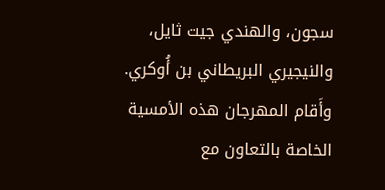سجون، والهندي جيت ثايل، والنيجيري البريطاني بن أُوكري. وأَقام المهرجان هذه الأمسية الخاصة بالتعاون مع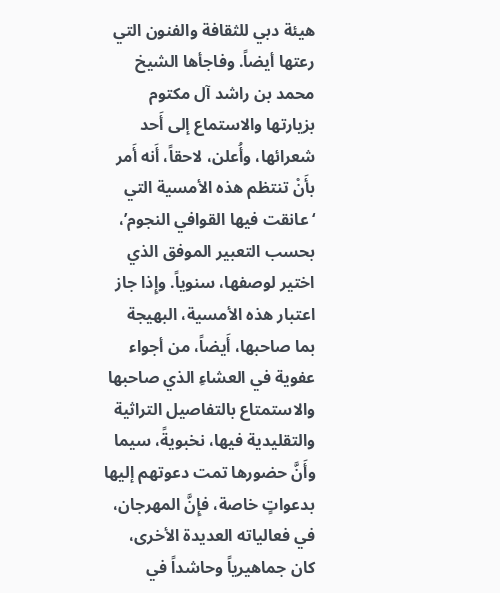هيئة دبي للثقافة والفنون التي رعتها أيضاً. وفاجأها الشيخ محمد بن راشد آل مكتوم بزيارتها والاستماع إلى أَحد شعرائها، وأُعلن، لاحقاً، أَنه أَمر بأَنْ تنتظم هذه الأمسية التي ‘عانقت فيها القوافي النجوم’، بحسب التعبير الموفق الذي اختير لوصفها، سنوياً. وإِذا جاز اعتبار هذه الأمسية، البهيجة بما صاحبها، أَيضاً، من أجواء عفوية في العشاءِ الذي صاحبها والاستمتاع بالتفاصيل التراثية والتقليدية فيها، نخبويةً، سيما وأَنَّ حضورها تمت دعوتهم إليها بدعواتٍ خاصة، فإِنَّ المهرجان، في فعالياته العديدة الأخرى، كان جماهيرياً وحاشداً في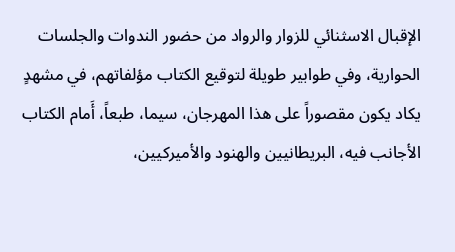الإقبال الاسثنائي للزوار والرواد من حضور الندوات والجلسات الحوارية، وفي طوابير طويلة لتوقيع الكتاب مؤلفاتهم، في مشهدٍ يكاد يكون مقصوراً على هذا المهرجان، سيما، طبعاً، أَمام الكتاب الأجانب فيه، البريطانيين والهنود والأميركيين،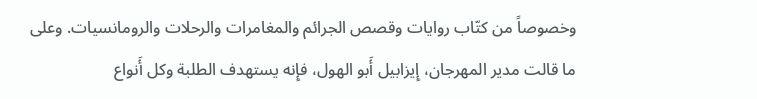وخصوصاً من كتّاب روايات وقصص الجرائم والمغامرات والرحلات والرومانسيات. وعلى ما قالت مدير المهرجان، إِيزابيل أَبو الهول، فإِنه يستهدف الطلبة وكل أَنواع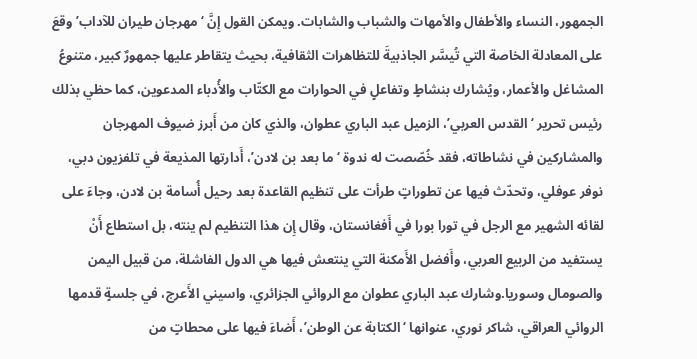الجمهور، النساء والأطفال والأمهات والشباب والشابات. ويمكن القول إِنَّ ‘مهرجان طيران للآداب’ وقعَ على المعادلة الخاصة التي تُيسَّر الجاذبيةَ للتظاهرات الثقافية، بحيث يتقاطر عليها جمهورٌ كبير، متنوعُ المشاغل والأعمار، ويُشارك بنشاطٍ وتفاعلٍ في الحوارات مع الكتّاب والأُدباء المدعوين، كما حظي بذلك رئيس تحرير ‘القدس العربي’، الزميل عبد الباري عطوان، والذي كان من أَبرز ضيوف المهرجان والمشاركين في نشاطاته، فقد خُصّصت له ندوة ‘ما بعد بن لادن’، أَدارتها المذيعة في تلفزيون دبي، نوفر عوفلي، وتحدّث فيها عن تطوراتٍ طرأت على تنظيم القاعدة بعد رحيل أُسامة بن لادن، وجاءَ على لقائه الشهير مع الرجل في تورا بورا في أَفغانستان، وقال إِن هذا التنظيم لم ينته، بل استطاع أَنْ يستفيد من الربيع العربي، وأَفضل الأَمكنة التي ينتعش فيها هي الدول الفاشلة، من قبيل اليمن والصومال وسوريا.وشارك عبد الباري عطوان مع الروائي الجزائري، واسيني الأَعرج، في جلسةٍ قدمها الروائي العراقي، شاكر نوري، عنوانها ‘الكتابة عن الوطن’، أَضاءَ فيها على محطاتٍ من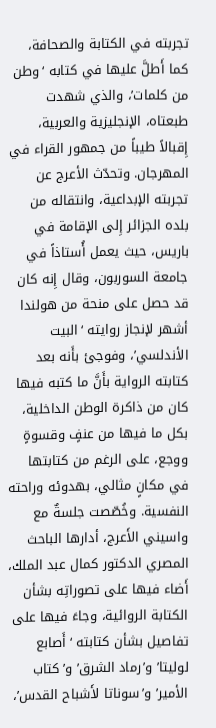تجربته في الكتابة والصحافة، كما أَطلَّ عليها في كتابه ‘وطن من كلمات’، والذي شهدت طبعتاه، الإنجليزية والعربية، إِقبالاً طيباً من جمهور القراء في المهرجان. وتحدّث الأعرج عن تجربته الإبداعية، وانتقاله من بلده الجزائر إِلى الإقامة في باريس، حيث يعمل أُستاذاً في جامعة السوربون، وقال إِنه كان قد حصل على منحة من هولندا أشهر لإنجاز روايته ‘البيت الأندلسي’، وفوجئ بأَنه بعد كتابته الرواية بأَنَّ ما كتبه فيها كان من ذاكرة الوطن الداخلية، بكل ما فيها من عنفٍ وقسوةٍ ووجع، على الرغم من كتابتها في مكانٍ مثالي، بهدوئه وراحته النفسية. وخُصّصت جلسةٌ مع واسيني الأَعرج، أدارها الباحث المصري الدكتور كمال عبد الملك، أَضاء فيها على تصوراتِه بشأن الكتابة الروائية، وجاءَ فيها على تفاصيل بشأن كتابته ‘أَصابع لوليتا’ و’رماد الشرق’ و’كتاب الأمير’ و’سوناتا لأَشباح القدس’،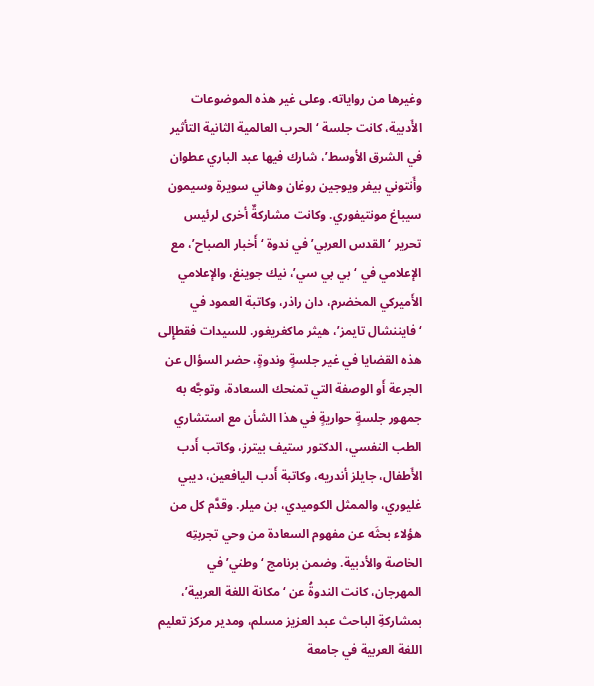وغيرها من رواياته. وعلى غير هذه الموضوعات الأَدبية، كانت جلسة ‘الحرب العالمية الثانية التأثير في الشرق الأوسط’، شارك فيها عبد الباري عطوان وأَنتوني بيفر ويوجين روغان وهاني سويرة وسيمون سيباغ مونتيفوري. وكانت مشاركةٌ أخرى لرئيس تحرير ‘القدس العربي’ في ندوة ‘أَخبار الصباح’، مع الإعلامي في ‘بي بي سي’، نيك جوينغ، والإعلامي الأَميركي المخضرم، دان راذر، وكاتبة العمود في ‘فايننشال تايمز’، هيثر ماكغريغور. للسيدات فقطإِلى هذه القضايا في غير جلسةٍ وندوةٍ، حضر السؤال عن الجرعة أَو الوصفة التي تمنحك السعادة، وتوجَّه به جمهور جلسةٍ حواريةٍ في هذا الشأن مع استشاري الطب النفسي، الدكتور ستيف بيترز، وكاتب أَدب الأَطفال، جايلز أندريه، وكاتبة أَدب اليافعين، ديبي غليوري، والممثل الكوميدي، بن ميلر. وقدَّم كل من هؤلاء بحثَه عن مفهوم السعادة من وحي تجربتِه الخاصة والأدبية. وضمن برنامج ‘وطني’ في المهرجان، كانت الندوةُ عن ‘مكانة اللغة العربية’، بمشاركةِ الباحث عبد العزيز مسلم، ومدير مركز تعليم اللغة العربية في جامعة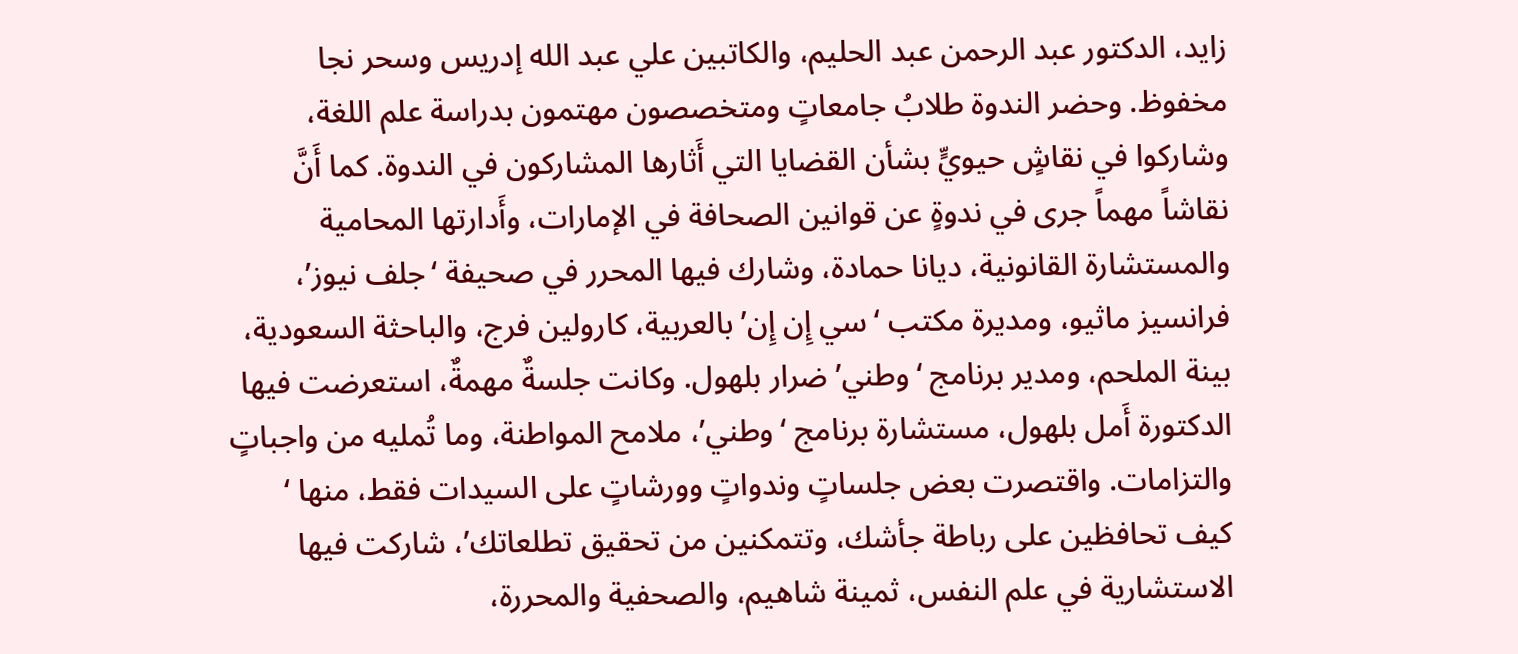زايد، الدكتور عبد الرحمن عبد الحليم، والكاتبين علي عبد الله إدريس وسحر نجا مخفوظ. وحضر الندوة طلابُ جامعاتٍ ومتخصصون مهتمون بدراسة علم اللغة، وشاركوا في نقاشٍ حيويٍّ بشأن القضايا التي أَثارها المشاركون في الندوة. كما أَنَّ نقاشاً مهماً جرى في ندوةٍ عن قوانين الصحافة في الإمارات، وأَدارتها المحامية والمستشارة القانونية، ديانا حمادة، وشارك فيها المحرر في صحيفة ‘جلف نيوز’، فرانسيز ماثيو، ومديرة مكتب ‘سي إِن إِن’ بالعربية، كارولين فرج، والباحثة السعودية، بينة الملحم، ومدير برنامج ‘وطني’ ضرار بلهول. وكانت جلسةٌ مهمةٌ، استعرضت فيها الدكتورة أَمل بلهول، مستشارة برنامج ‘وطني’، ملامح المواطنة، وما تُمليه من واجباتٍ والتزامات. واقتصرت بعض جلساتٍ وندواتٍ وورشاتٍ على السيدات فقط، منها ‘ كيف تحافظين على رباطة جأشك، وتتمكنين من تحقيق تطلعاتك’، شاركت فيها الاستشارية في علم النفس، ثمينة شاهيم، والصحفية والمحررة،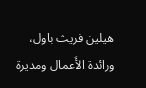هيلين فريث باول، ورائدة الأَعمال ومديرة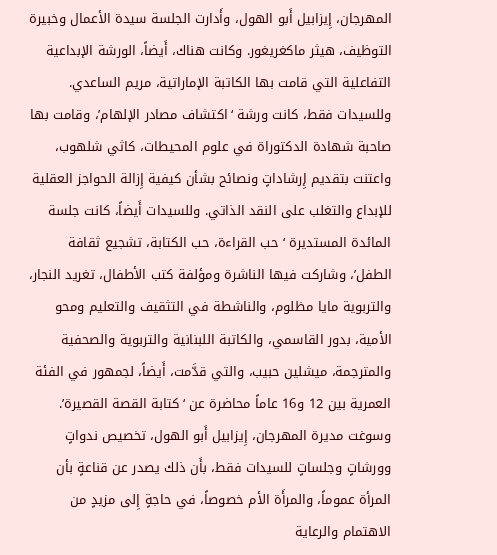المهرجان، إِيزابيل أَبو الهول، وأَدارت الجلسة سيدة الأعمال وخبيرة التوظيف، هيثر ماكغريغور. وكانت هناك، أَيضاً، الورشة الإبداعية التفاعلية التي قامت بها الكاتبة الإماراتية، مريم الساعدي. وللسيدات فقط، كانت ورشة ‘اكتشاف مصادر الإلهام’، وقامت بها صاحبة شهادة الدكتوراة في علوم المحيطات، كاثي شلهوب، واعتنت بتقديم إِرشاداتٍ ونصائح بشأن كيفية إِزالة الحواجز العقلية للإبداع والتغلب على النقد الذاتي. وللسيدات أَيضاً، كانت جلسة المائدة المستديرة ‘حب القراءة، حب الكتابة، تشجيع ثقافة الطفل’، وشاركت فيها الناشرة ومؤلفة كتب الأطفال، تغريد النجار، والتربوية مايا مظلوم، والناشطة في التثقيف والتعليم ومحو الأمية، بدور القاسمي، والكاتبة اللبنانية والتربوية والصحفية والمترجمة، ميشلين حبيب، والتي قدَّمت، أَيضاً، لجمهور في الفئة العمرية بين 12 و16 عاماً محاضرة عن ‘كتابة القصة القصيرة’. وسوغت مديرة المهرجان، إِيزابيل أَبو الهول، تخصيص ندواتٍ وورشاتٍ وجلساتٍ للسيدات فقط، بأَن ذلك يصدر عن قناعةٍ بأن المرأة عموماً، والمرأَة الأم خصوصاً، في حاجةٍ إِلى مزيدٍ من الاهتمام والرعاية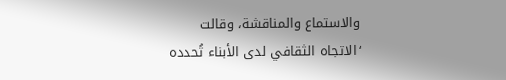والاستماع والمناقشة، وقالت ‘الاتجاه الثقافي لدى الأبناء تُحدده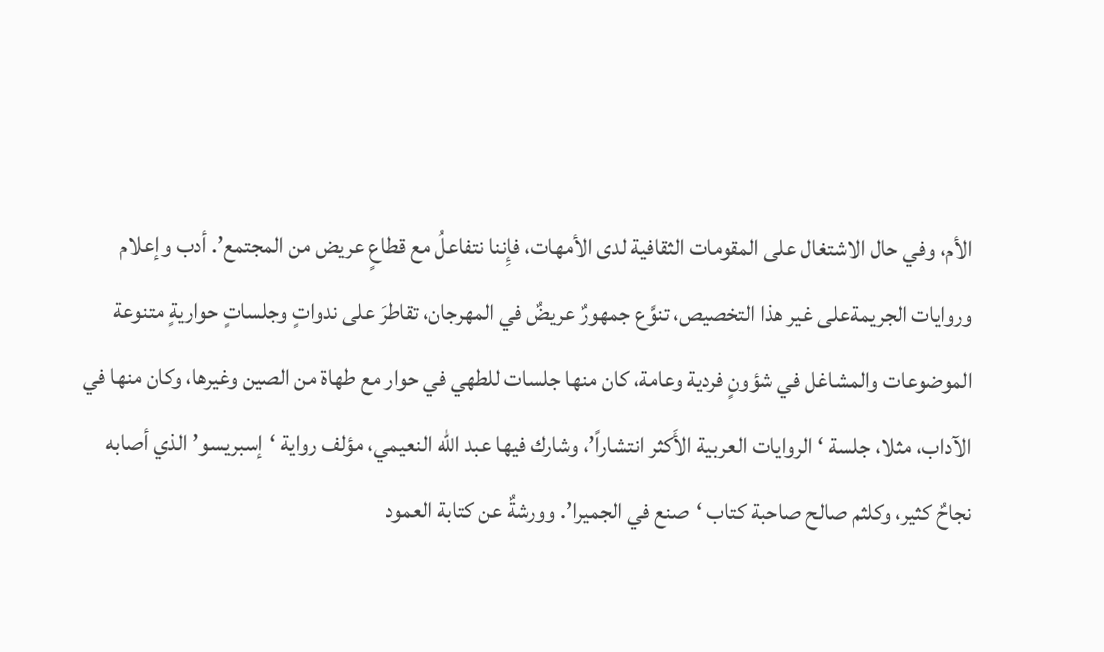الأم، وفي حال الاشتغال على المقومات الثقافية لدى الأمهات، فإِننا نتفاعلُ مع قطاعٍ عريض من المجتمع’. أدب وإعلام وروايات الجريمةعلى غير هذا التخصيص، تنوَّع جمهورٌ عريضٌ في المهرجان، تقاطرَ على ندواتٍ وجلساتٍ حواريةٍ متنوعة الموضوعات والمشاغل في شؤونٍ فردية وعامة، كان منها جلسات للطهي في حوار مع طهاة من الصين وغيرها، وكان منها في الآداب، مثلا، جلسة ‘الروايات العربية الأَكثر انتشاراً’، وشارك فيها عبد الله النعيمي، مؤلف رواية ‘إسبريسو’ الذي أصابه نجاحٌ كثير، وكلثم صالح صاحبة كتاب ‘صنع في الجميرا’. وورشةٌ عن كتابة العمود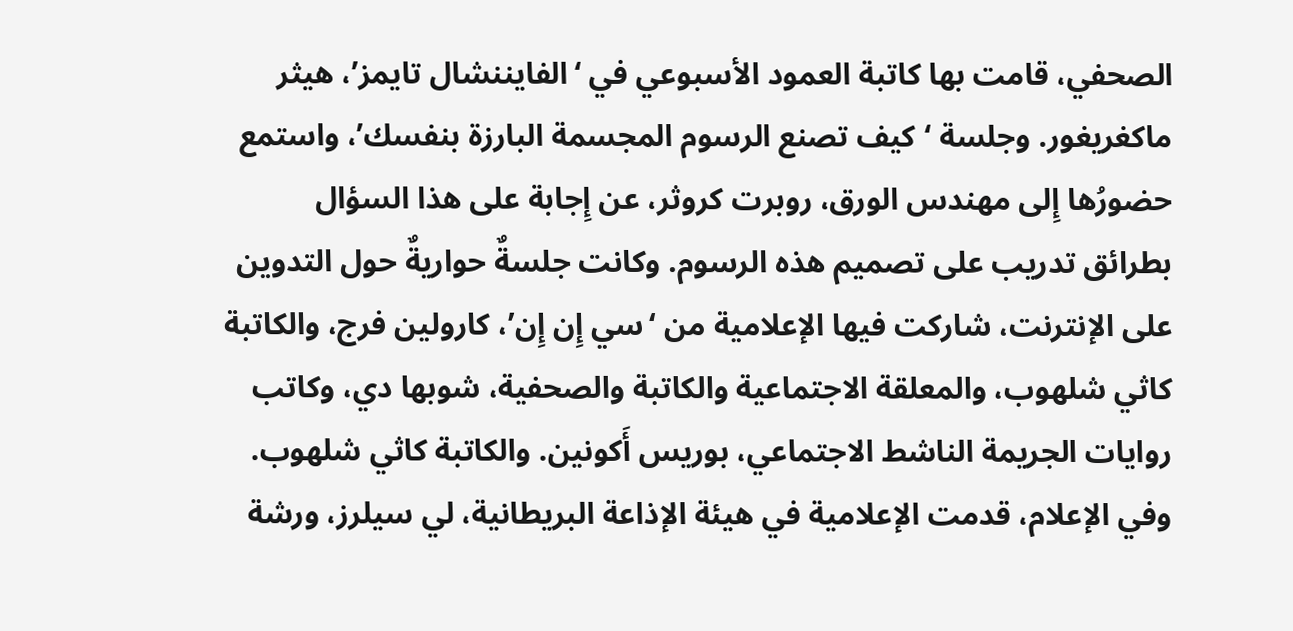الصحفي، قامت بها كاتبة العمود الأسبوعي في ‘الفايننشال تايمز’، هيثر ماكغريغور. وجلسة ‘كيف تصنع الرسوم المجسمة البارزة بنفسك’، واستمع حضورُها إِلى مهندس الورق، روبرت كروثر، عن إِجابة على هذا السؤال بطرائق تدريب على تصميم هذه الرسوم. وكانت جلسةٌ حواريةٌ حول التدوين على الإنترنت، شاركت فيها الإعلامية من ‘سي إِن إِن’، كارولين فرج، والكاتبة كاثي شلهوب، والمعلقة الاجتماعية والكاتبة والصحفية، شوبها دي، وكاتب روايات الجريمة الناشط الاجتماعي، بوريس أَكونين. والكاتبة كاثي شلهوب. وفي الإعلام، قدمت الإعلامية في هيئة الإذاعة البريطانية، لي سيلرز، ورشة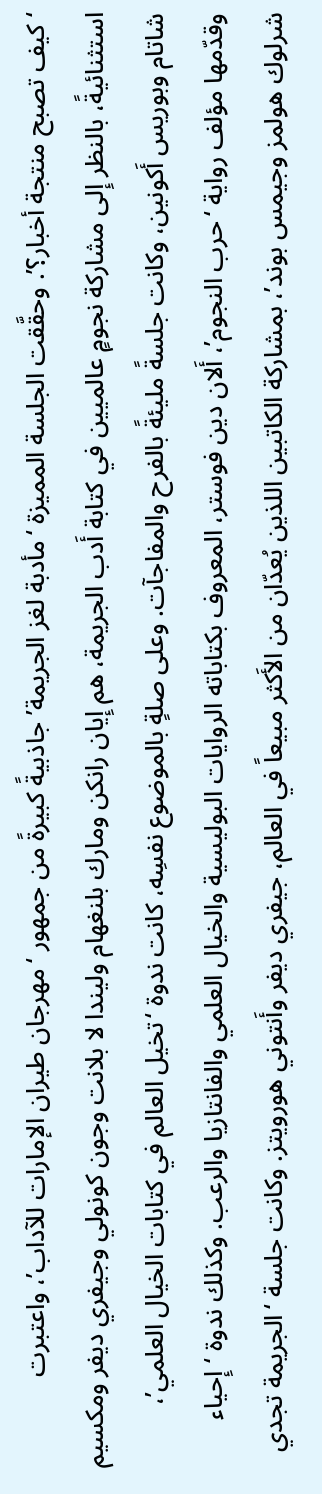‘كيف تصبح منتجة أخبار؟’. وحقَّقت الجلسة المميزة ‘مأدبة لغز الجريمة’ جاذبيةً كبيرةً من جمهور ‘مهرجان طيران الإمارات للآداب’، واعتبرت استثنائيةً، بالنظر إِلى مشاركة نجومٍ عالميين في كتابة أَدب الجريمة، هم إِيان رانكن ومارك بلنغهام وليندا لا بلانت وجون كونولي وجيفري ديفر ومكسيم شاتام وبوريس أَكونين، وكانت جلسةً مليئةً بالفرح والمفاجآت. وعلى صلةٍ بالموضوع نفسِه، كانت ندوة ‘تخيل العالم في كتابات الخيال العلمي’، وقدّمها مؤلف رواية ‘حرب النجوم’، أَلان دين فوستر، المعروف بكتاباته الروايات البوليسية والخيال العلمي والفانتازيا والرعب. وكذلك ندوة ‘إِحياء شرلوك هولمز وجيمس بوند’، بمشاركة الكاتبين اللذين يُعدّان من الأَكثر مبيعاً في العالم، جيفري ديفر وأَنتوني هورويتز. وكانت جلسة ‘الجريمة تجدي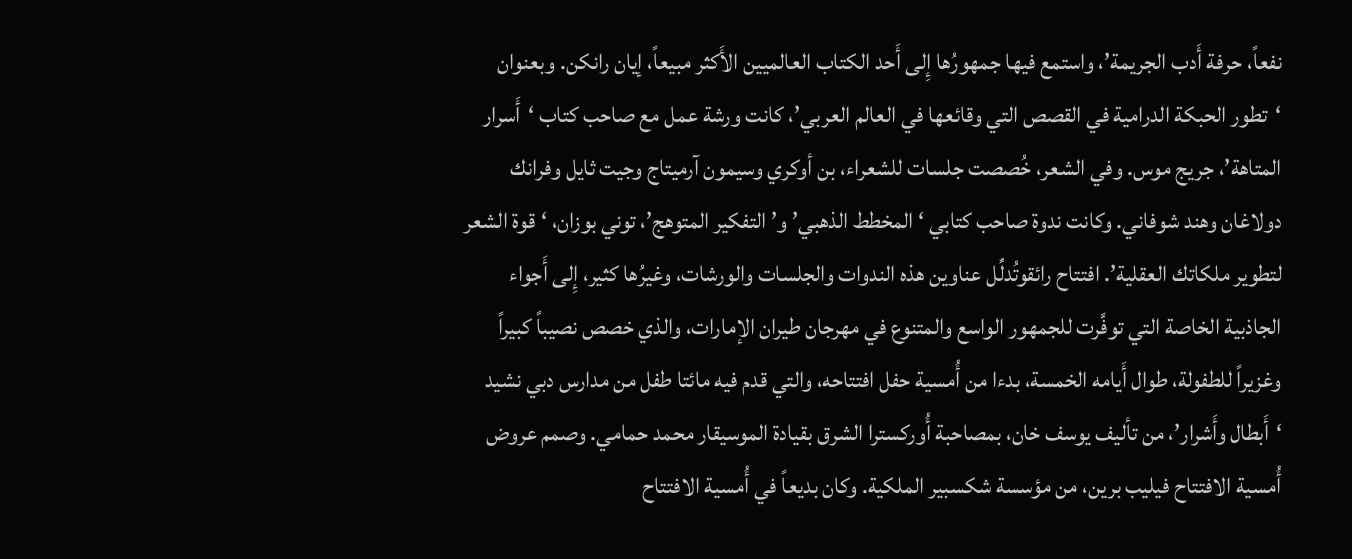نفعاً، حرفة أَدب الجريمة’، واستمع فيها جمهورُها إِلى أَحد الكتاب العالميين الأَكثر مبيعاً، إيان رانكن. وبعنوان ‘تطور الحبكة الدرامية في القصص التي وقائعها في العالم العربي’، كانت ورشة عمل مع صاحب كتاب ‘أَسرار المتاهة’، جريج موس. وفي الشعر، خُصصت جلسات للشعراء، بن أوكري وسيمون آرميتاج وجيت ثايل وفرانك دولاغان وهند شوفاني. وكانت ندوة صاحب كتابي ‘المخطط الذهبي’ و’التفكير المتوهج’، توني بوزان، ‘قوة الشعر لتطوير ملكاتك العقلية’. افتتاح رائقوتُدلِّل عناوين هذه الندوات والجلسات والورشات، وغيرُها كثير، إِلى أَجواء الجاذبية الخاصة التي توفَّرت للجمهور الواسع والمتنوع في مهرجان طيران الإمارات، والذي خصص نصيباً كبيراً وغزيراً للطفولة، طوال أَيامه الخمسة، بدءا من أُمسية حفل افتتاحه، والتي قدم فيه مائتا طفل من مدارس دبي نشيد ‘أَبطال وأَشرار’، من تأليف يوسف خان، بمصاحبة أُوركسترا الشرق بقيادة الموسيقار محمد حمامي. وصمم عروض أُمسية الافتتاح فيليب برين، من مؤسسة شكسبير الملكية. وكان بديعاً في أُمسية الافتتاح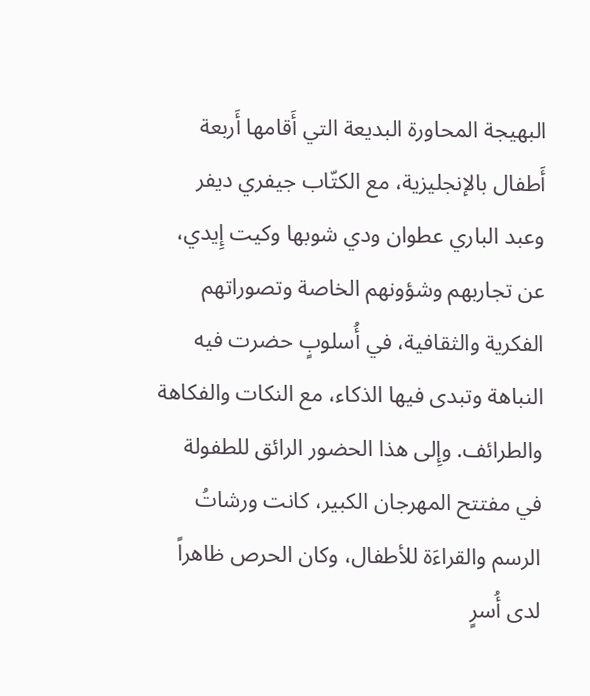البهيجة المحاورة البديعة التي أَقامها أَربعة أَطفال بالإنجليزية، مع الكتّاب جيفري ديفر وعبد الباري عطوان ودي شوبها وكيت إِيدي، عن تجاربهم وشؤونهم الخاصة وتصوراتهم الفكرية والثقافية، في أُسلوبٍ حضرت فيه النباهة وتبدى فيها الذكاء، مع النكات والفكاهة والطرائف. وإِلى هذا الحضور الرائق للطفولة في مفتتح المهرجان الكبير، كانت ورشاتُ الرسم والقراءَة للأطفال، وكان الحرص ظاهراً لدى أُسرٍ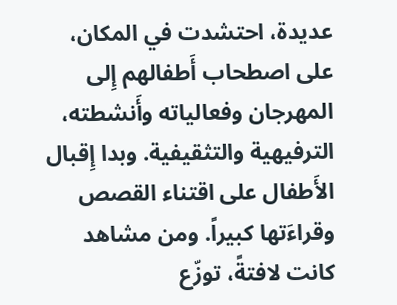عديدة، احتشدت في المكان، على اصطحاب أَطفالهم إِلى المهرجان وفعالياته وأَنشطته، الترفيهية والتثقيفية. وبدا إِقبال الأَطفال على اقتناء القصص وقراءَتها كبيراً. ومن مشاهد كانت لافتةً، توزّع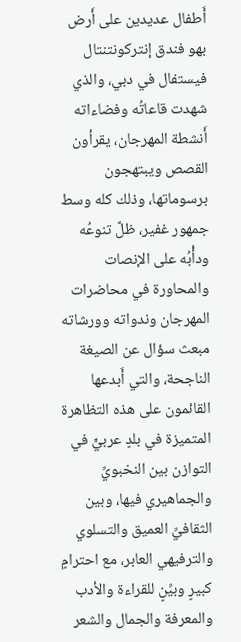أَطفال عديدين على أَرض بهو فندق إنتركونتنتال فيستفال في دبي، والذي شهدت قاعاتُه وفضاءاته أَنشطة المهرجان، يقرأون القصص ويبتهجون برسوماتها، وذلك كله وسط جمهور غفير، ظلَّ تنوعُه ودأْبُه على الإنصات والمحاورة في محاضرات المهرجان وندواته وورشاته مبعث سؤال عن الصيغة الناجحة، والتي أَبدعها القائمون على هذه التظاهرة المتميزة في بلدٍ عربيٍّ في التوازن بين النخبويِّ والجماهيري فيها، وبين الثقافيِّ العميق والتسلوي والترفيهي العابر، مع احترامٍ كبيرٍ وبيِّنٍ للقراءة والأدب والمعرفة والجمال والشعر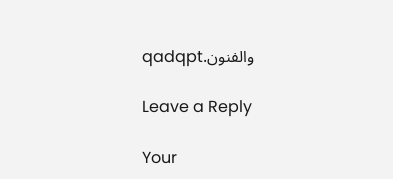والفنون.qadqpt

Leave a Reply

Your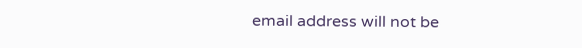email address will not be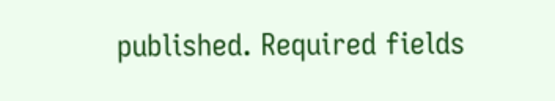published. Required fields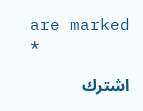are marked *

اشترك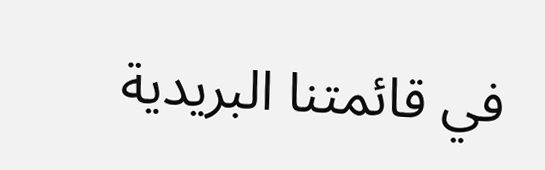في قائمتنا البريدية